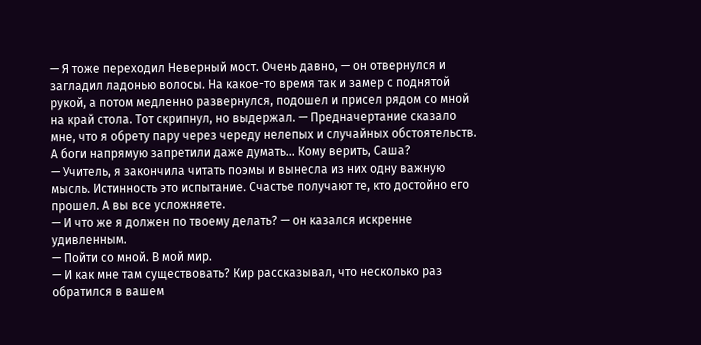— Я тоже переходил Неверный мост. Очень давно, — он отвернулся и загладил ладонью волосы. На какое-то время так и замер с поднятой рукой, а потом медленно развернулся, подошел и присел рядом со мной на край стола. Тот скрипнул, но выдержал. — Предначертание сказало мне, что я обрету пару через череду нелепых и случайных обстоятельств. А боги напрямую запретили даже думать... Кому верить, Саша?
— Учитель, я закончила читать поэмы и вынесла из них одну важную мысль. Истинность это испытание. Счастье получают те, кто достойно его прошел. А вы все усложняете.
— И что же я должен по твоему делать? — он казался искренне удивленным.
— Пойти со мной. В мой мир.
— И как мне там существовать? Кир рассказывал, что несколько раз обратился в вашем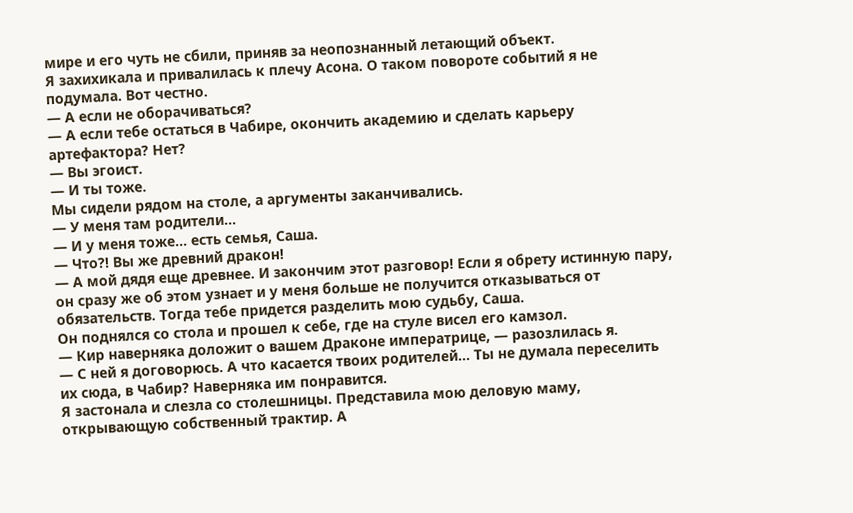мире и его чуть не сбили, приняв за неопознанный летающий объект.
Я захихикала и привалилась к плечу Асона. О таком повороте событий я не подумала. Вот честно.
— А если не оборачиваться?
— А если тебе остаться в Чабире, окончить академию и сделать карьеру артефактора? Нет?
— Вы эгоист.
— И ты тоже.
Мы сидели рядом на столе, а аргументы заканчивались.
— У меня там родители…
— И у меня тоже... есть семья, Саша.
— Что?! Вы же древний дракон!
— А мой дядя еще древнее. И закончим этот разговор! Если я обрету истинную пару, он сразу же об этом узнает и у меня больше не получится отказываться от обязательств. Тогда тебе придется разделить мою судьбу, Саша.
Он поднялся со стола и прошел к себе, где на стуле висел его камзол.
— Кир наверняка доложит о вашем Драконе императрице, — разозлилась я.
— С ней я договорюсь. А что касается твоих родителей... Ты не думала переселить их сюда, в Чабир? Наверняка им понравится.
Я застонала и слезла со столешницы. Представила мою деловую маму, открывающую собственный трактир. А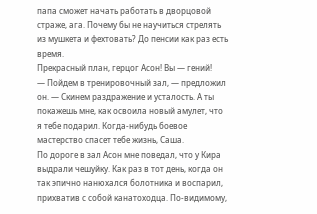папа сможет начать работать в дворцовой страже, ага. Почему бы не научиться стрелять из мушкета и фехтовать? До пенсии как раз есть время.
Прекрасный план, герцог Асон! Вы — гений!
— Пойдем в тренировочный зал, — предложил он. — Скинем раздражение и усталость. А ты покажешь мне, как освоила новый амулет, что я тебе подарил. Когда-нибудь боевое мастерство спасет тебе жизнь, Саша.
По дороге в зал Асон мне поведал, что у Кира выдрали чешуйку. Как раз в тот день, когда он так эпично нанюхался болотника и воспарил, прихватив с собой канатоходца. По-видимому,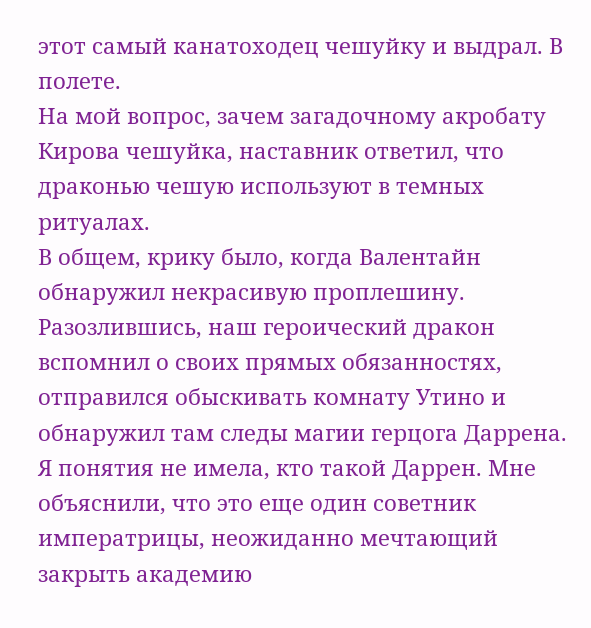этот самый канатоходец чешуйку и выдрал. В полете.
На мой вопрос, зачем загадочному акробату Кирова чешуйка, наставник ответил, что драконью чешую используют в темных ритуалах.
В общем, крику было, когда Валентайн обнаружил некрасивую проплешину. Разозлившись, наш героический дракон вспомнил о своих прямых обязанностях, отправился обыскивать комнату Утино и обнаружил там следы магии герцога Даррена.
Я понятия не имела, кто такой Даррен. Мне объяснили, что это еще один советник императрицы, неожиданно мечтающий закрыть академию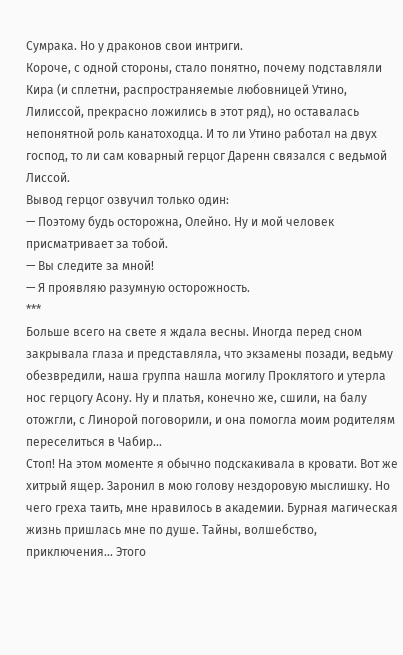Сумрака. Но у драконов свои интриги.
Короче, с одной стороны, стало понятно, почему подставляли Кира (и сплетни, распространяемые любовницей Утино, Лилиссой, прекрасно ложились в этот ряд), но оставалась непонятной роль канатоходца. И то ли Утино работал на двух господ, то ли сам коварный герцог Даренн связался с ведьмой Лиссой.
Вывод герцог озвучил только один:
— Поэтому будь осторожна, Олейно. Ну и мой человек присматривает за тобой.
— Вы следите за мной!
— Я проявляю разумную осторожность.
***
Больше всего на свете я ждала весны. Иногда перед сном закрывала глаза и представляла, что экзамены позади, ведьму обезвредили, наша группа нашла могилу Проклятого и утерла нос герцогу Асону. Ну и платья, конечно же, сшили, на балу отожгли, с Линорой поговорили, и она помогла моим родителям переселиться в Чабир...
Стоп! На этом моменте я обычно подскакивала в кровати. Вот же хитрый ящер. Заронил в мою голову нездоровую мыслишку. Но чего греха таить, мне нравилось в академии. Бурная магическая жизнь пришлась мне по душе. Тайны, волшебство, приключения... Этого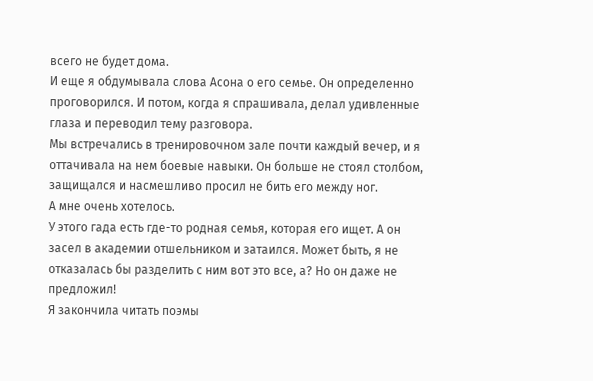всего не будет дома.
И еще я обдумывала слова Асона о его семье. Он определенно проговорился. И потом, когда я спрашивала, делал удивленные глаза и переводил тему разговора.
Мы встречались в тренировочном зале почти каждый вечер, и я оттачивала на нем боевые навыки. Он больше не стоял столбом, защищался и насмешливо просил не бить его между ног.
А мне очень хотелось.
У этого гада есть где-то родная семья, которая его ищет. А он засел в академии отшельником и затаился. Может быть, я не отказалась бы разделить с ним вот это все, а? Но он даже не предложил!
Я закончила читать поэмы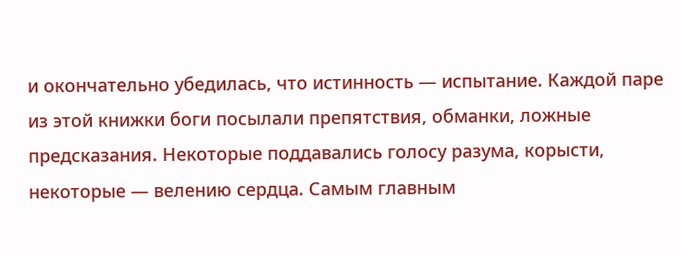и окончательно убедилась, что истинность — испытание. Каждой паре из этой книжки боги посылали препятствия, обманки, ложные предсказания. Некоторые поддавались голосу разума, корысти, некоторые — велению сердца. Самым главным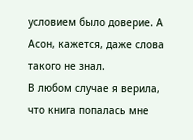условием было доверие. А Асон, кажется, даже слова такого не знал.
В любом случае я верила, что книга попалась мне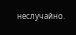неслучайно.